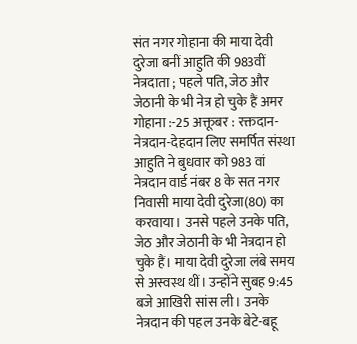संत नगर गोहाना की माया देवी दुरेजा बनीं आहुति की 983वीं नेत्रदाता ; पहले पति, जेठ और जेठानी के भी नेत्र हो चुके हैं अमर
गोहाना :-25 अक्तूबर : रक्तदान-नेत्रदान-देहदान लिए समर्पित संस्था आहुति ने बुधवार को 983 वां नेत्रदान वार्ड नंबर 8 के सत नगर निवासी माया देवी दुरेजा(80) का करवाया। उनसे पहले उनके पति, जेठ और जेठानी के भी नेत्रदान हो चुके हैं। माया देवी दुरेजा लंबे समय से अस्वस्थ थीं। उन्होंने सुबह 9:45 बजे आखिरी सांस ली। उनके नेत्रदान की पहल उनके बेटे-बहू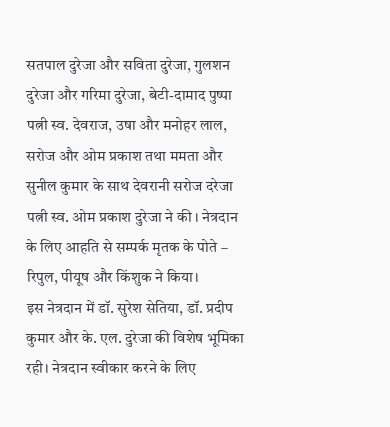सतपाल दुरेजा और सविता दुरेजा, गुलशन दुरेजा और गरिमा दुरेजा, बेटी-दामाद पुष्पा पत्नी स्व. देवराज, उषा और मनोहर लाल, सरोज और ओम प्रकाश तथा ममता और सुनील कुमार के साथ देवरानी सरोज दरेजा पत्नी स्व. ओम प्रकाश दुरेजा ने की । नेत्रदान के लिए आहति से सम्पर्क मृतक के पोते – रिपुल, पीयूष और किंशुक ने किया।
इस नेत्रदान में डॉ. सुरेश सेतिया, डॉ. प्रदीप कुमार और के. एल. दुरेजा की विशेष भूमिका रही। नेत्रदान स्वीकार करने के लिए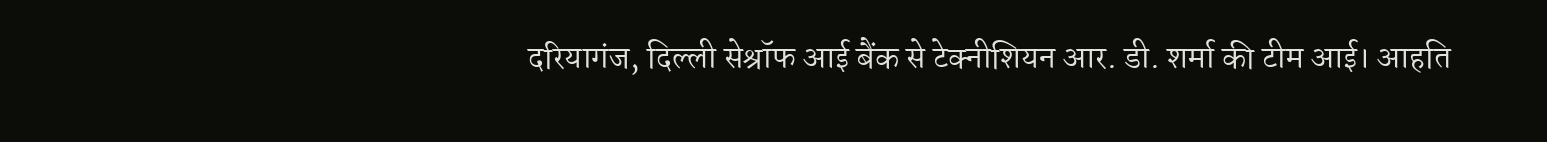दरियागंज, दिल्ली सेश्रॉफ आई बैंक से टेक्नीशियन आर. डी. शर्मा की टीम आई। आहति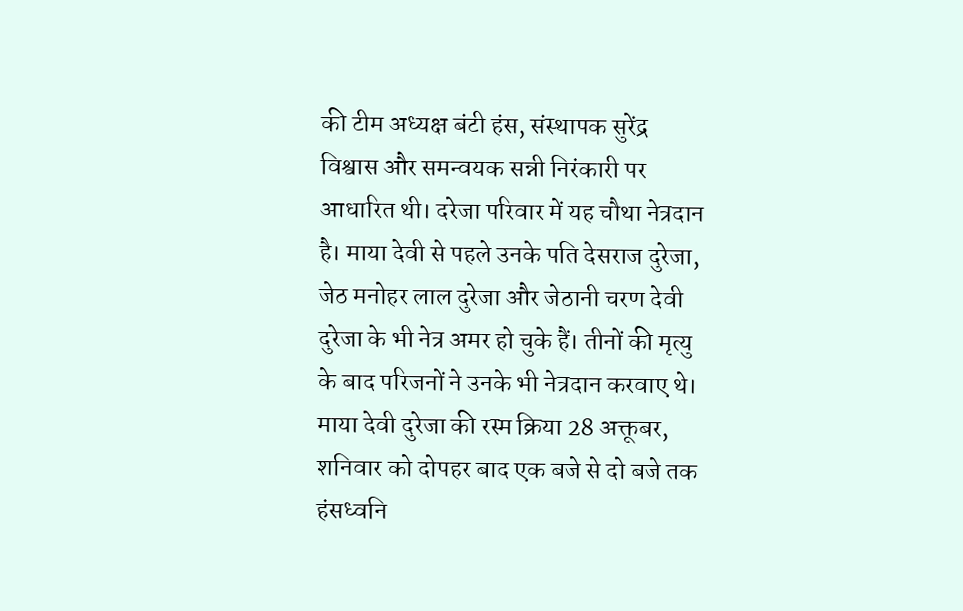की टीम अध्यक्ष बंटी हंस, संस्थापक सुरेंद्र विश्वास और समन्वयक सन्नी निरंकारी पर आधारित थी। दरेजा परिवार में यह चौथा नेत्रदान है। माया देवी से पहले उनके पति देसराज दुरेजा, जेठ मनोहर लाल दुरेजा और जेठानी चरण देवी दुरेजा के भी नेत्र अमर हो चुके हैं। तीनों की मृत्यु के बाद परिजनों ने उनके भी नेत्रदान करवाए थे। माया देवी दुरेजा की रस्म क्रिया 28 अक्तूबर, शनिवार को दोपहर बाद एक बजे से दो बजे तक हंसध्वनि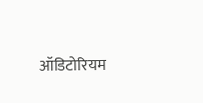ऑडिटोरियम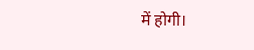में होगी।